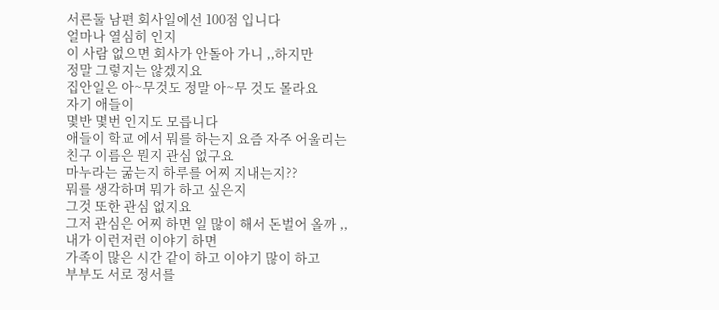서른둘 남편 회사일에선 100점 입니다
얼마나 열심히 인지
이 사람 없으면 회사가 안돌아 가니 ,,하지만
정말 그렇지는 않겠지요
집안일은 아~무것도 정말 아~무 것도 몰라요
자기 애들이
몇반 몇번 인지도 모릅니다
애들이 학교 에서 뭐를 하는지 요즘 자주 어울리는
친구 이름은 뭔지 관심 없구요
마누라는 굶는지 하루를 어찌 지내는지??
뭐를 생각하며 뭐가 하고 싶은지
그것 또한 관심 없지요
그저 관심은 어찌 하면 일 많이 해서 돈벌어 올까 ,,
내가 이런저런 이야기 하면
가족이 많은 시간 같이 하고 이야기 많이 하고
부부도 서로 정서를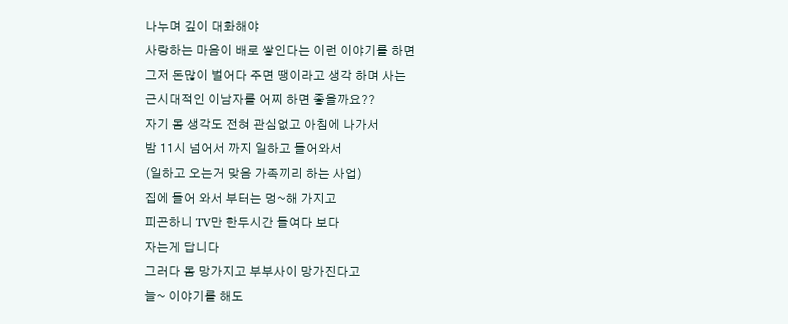나누며 깊이 대화해야
사랑하는 마음이 배로 쌓인다는 이런 이야기를 하면
그저 돈많이 벌어다 주면 땡이라고 생각 하며 사는
근시대적인 이남자를 어찌 하면 좋을까요??
자기 몸 생각도 전혀 관심없고 아침에 나가서
밤 11시 넘어서 까지 일하고 들어와서
(일하고 오는거 맞음 가족끼리 하는 사업)
집에 들어 와서 부터는 멍~해 가지고
피곤하니 TV만 한두시간 들여다 보다
자는게 답니다
그러다 몸 망가지고 부부사이 망가진다고
늘~ 이야기를 해도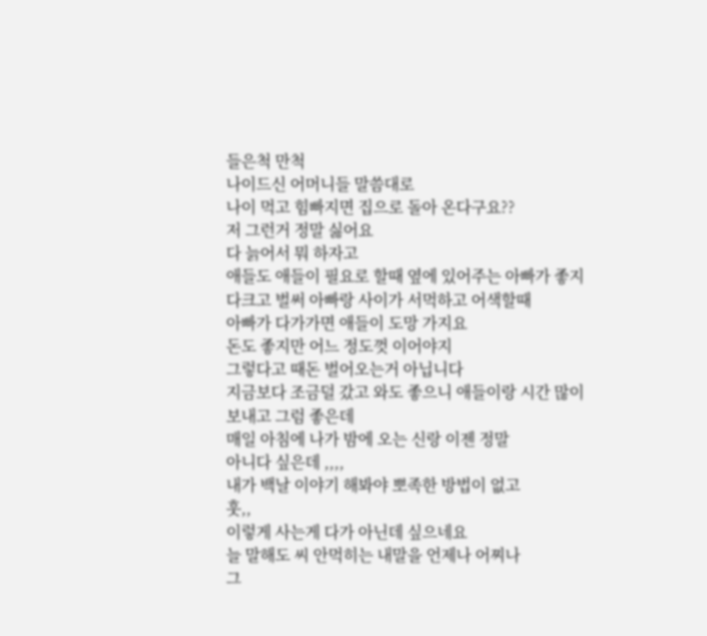들은척 만척
나이드신 어머니들 말씀대로
나이 먹고 힘빠지면 집으로 돌아 온다구요??
저 그런거 정말 싫어요
다 늙어서 뭐 하자고
애들도 애들이 필요로 할때 옆에 있어주는 아빠가 좋지
다크고 벌써 아빠랑 사이가 서먹하고 어색할때
아빠가 다가가면 애들이 도망 가지요
돈도 좋지만 어느 정도껏 이어야지
그렇다고 때돈 벌어오는거 아닙니다
지금보다 조금덜 갔고 와도 좋으니 애들이랑 시간 많이
보내고 그럼 좋은데
매일 아침에 나가 밤에 오는 신랑 이젠 정말
아니다 싶은데 ,,,,
내가 백날 이야기 해봐야 뽀족한 방법이 없고
훗,,
이렇게 사는게 다가 아닌데 싶으네요
늘 말해도 씨 안먹히는 내말을 언제나 어찌나
그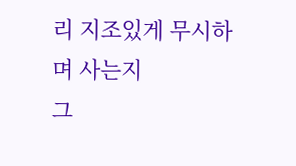리 지조있게 무시하며 사는지
그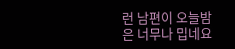런 남편이 오늘밤은 너무나 밉네요